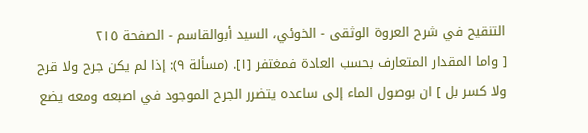التنقيح في شرح العروة الوثقى - الخوئي، السيد أبوالقاسم - الصفحة ٢١٥
[ واما المقدار المتعارف بحسب العادة فمغتفر [١]. (مسألة ٩): إذا لم يكن جرح ولا قرح ولا كسر بل ] ان بوصول الماء إلى ساعده يتضرر الجرح الموجود في اصبعه ومعه يضع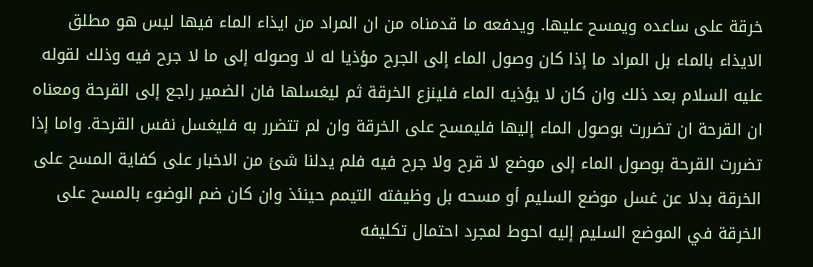خرقة على ساعده ويمسح عليها. ويدفعه ما قدمناه من ان المراد من ايذاء الماء فيها ليس هو مطلق الايذاء بالماء بل المراد ما إذا كان وصول الماء إلى الجرح مؤذيا له لا وصوله إلى ما لا جرح فيه وذلك لقوله عليه السلام بعد ذلك وان كان لا يؤذيه الماء فلينزع الخرقة ثم ليغسلها فان الضمير راجع إلى القرحة ومعناه ان القرحة ان تضررت بوصول الماء إليها فليمسح على الخرقة وان لم تتضرر به فليغسل نفس القرحة. واما إذا تضررت القرحة بوصول الماء إلى موضع لا قرح ولا جرح فيه فلم يدلنا شئ من الاخبار على كفاية المسح على الخرقة بدلا عن غسل موضع السليم أو مسحه بل وظيفته التيمم حينئذ وان كان ضم الوضوء بالمسح على الخرقة في الموضع السليم إليه احوط لمجرد احتمال تكليفه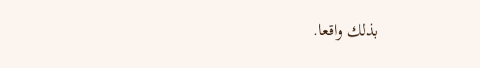بذلك واقعا.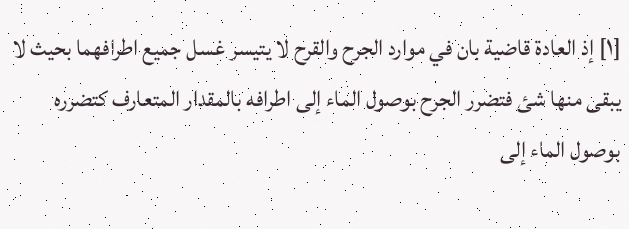[١] إذ العادة قاضية بان في موارد الجرح والقرح لا يتيسر غسل جميع اطرافهما بحيث لا يبقى منها شئ فتضرر الجرح بوصول الماء إلى اطرافه بالمقدار المتعارف كتضرره بوصول الماء إلى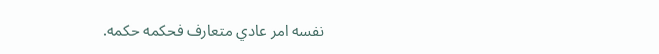نفسه امر عادي متعارف فحكمه حكمه.